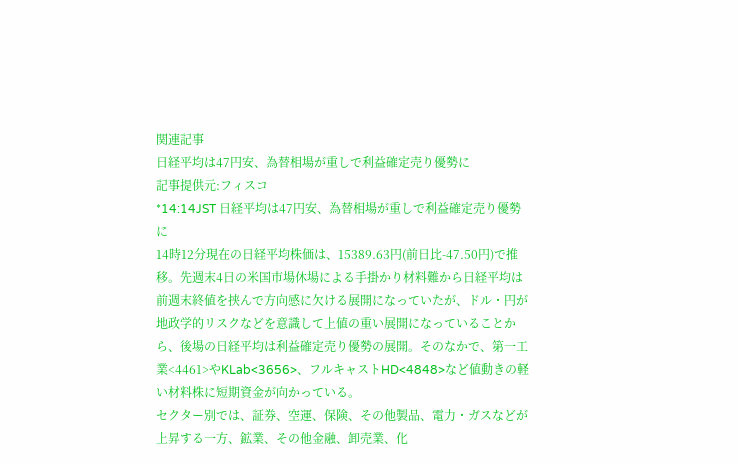関連記事
日経平均は47円安、為替相場が重しで利益確定売り優勢に
記事提供元:フィスコ
*14:14JST 日経平均は47円安、為替相場が重しで利益確定売り優勢に
14時12分現在の日経平均株価は、15389.63円(前日比-47.50円)で推移。先週末4日の米国市場休場による手掛かり材料難から日経平均は前週末終値を挟んで方向感に欠ける展開になっていたが、ドル・円が地政学的リスクなどを意識して上値の重い展開になっていることから、後場の日経平均は利益確定売り優勢の展開。そのなかで、第一工業<4461>やKLab<3656>、フルキャストHD<4848>など値動きの軽い材料株に短期資金が向かっている。
セクター別では、証券、空運、保険、その他製品、電力・ガスなどが上昇する一方、鉱業、その他金融、卸売業、化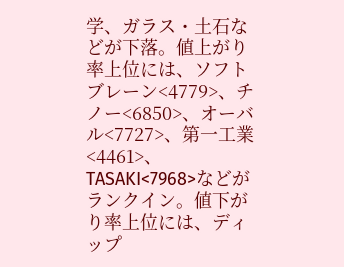学、ガラス・土石などが下落。値上がり率上位には、ソフトブレーン<4779>、チノー<6850>、オーバル<7727>、第一工業<4461>、TASAKI<7968>などがランクイン。値下がり率上位には、ディップ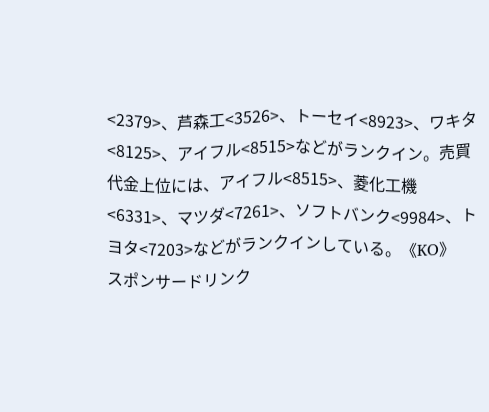<2379>、芦森工<3526>、トーセイ<8923>、ワキタ<8125>、アイフル<8515>などがランクイン。売買代金上位には、アイフル<8515>、菱化工機<6331>、マツダ<7261>、ソフトバンク<9984>、トヨタ<7203>などがランクインしている。《KO》
スポンサードリンク